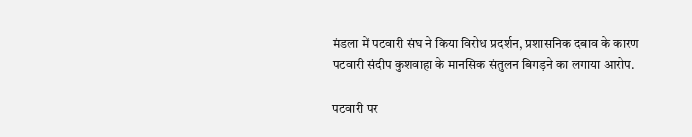मंडला में पटवारी संघ ने किया विरोध प्रदर्शन, प्रशासनिक दबाव के कारण पटवारी संदीप कुशवाहा के मानसिक संतुलन बिगड़ने का लगाया आरोप.

पटवारी पर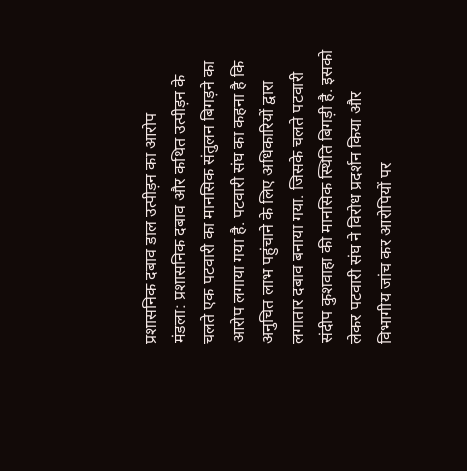प्रशासनिक दबाव डाल उत्पीड़न का आरोप
मंडला: प्रशासनिक दबाव और कथित उत्पीड़न के चलते एक पटवारी का मानसिक संतुलन बिगड़ने का आरोप लगाया गया है. पटवारी संघ का कहना है कि अनुचित लाभ पहुंचाने के लिए अधिकारियों द्वारा लगातार दबाव बनाया गया. जिसके चलते पटवारी संदीप कुशवाहा की मानसिक स्थिति बिगड़ी है. इसको लेकर पटवारी संघ ने विरोध प्रदर्शन किया और विभागीय जांच कर आरोपियों पर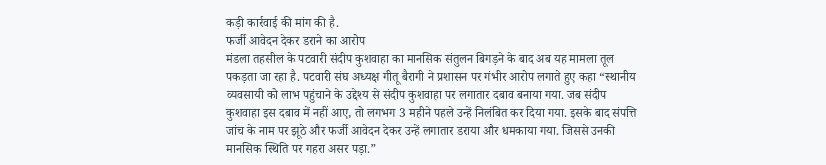कड़ी कार्रवाई की मांग की है.
फर्जी आवेदन देकर डराने का आरोप
मंडला तहसील के पटवारी संदीप कुशवाहा का मानसिक संतुलन बिगड़ने के बाद अब यह मामला तूल पकड़ता जा रहा है. पटवारी संघ अध्यक्ष गीतू बैरागी ने प्रशासन पर गंभीर आरोप लगाते हुए कहा “स्थानीय व्यवसायी को लाभ पहुंचाने के उद्देश्य से संदीप कुशवाहा पर लगातार दबाव बनाया गया. जब संदीप कुशवाहा इस दबाव में नहीं आए, तो लगभग 3 महीने पहले उन्हें निलंबित कर दिया गया. इसके बाद संपत्ति जांच के नाम पर झूठे और फर्जी आवेदन देकर उन्हें लगातार डराया और धमकाया गया. जिससे उनकी मानसिक स्थिति पर गहरा असर पड़ा.”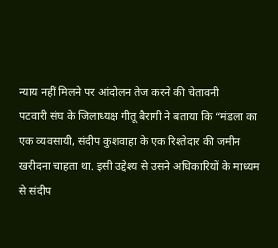न्याय नहीं मिलने पर आंदोलन तेज करने की चेतावनी
पटवारी संघ के जिलाध्यक्ष गीतू बैरागी ने बताया कि “मंडला का एक व्यवसायी, संदीप कुशवाहा के एक रिश्तेदार की जमीन खरीदना चाहता था. इसी उद्देश्य से उसने अधिकारियों के माध्यम से संदीप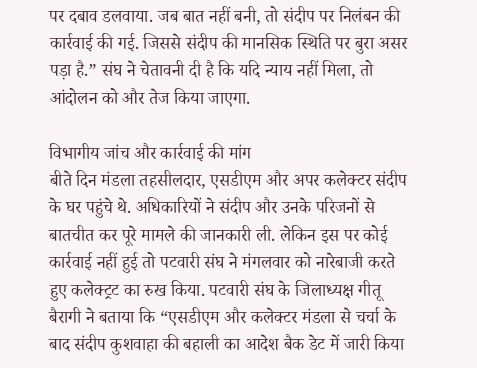पर दबाव डलवाया. जब बात नहीं बनी, तो संदीप पर निलंबन की कार्रवाई की गई. जिससे संदीप की मानसिक स्थिति पर बुरा असर पड़ा है.” संघ ने चेतावनी दी है कि यदि न्याय नहीं मिला, तो आंदोलन को और तेज किया जाएगा.

विभागीय जांच और कार्रवाई की मांग
बीते दिन मंडला तहसीलदार, एसडीएम और अपर कलेक्टर संदीप के घर पहुंचे थे. अधिकारियों ने संदीप और उनके परिजनों से बातचीत कर पूरे मामले की जानकारी ली. लेकिन इस पर कोई कार्रवाई नहीं हुई तो पटवारी संघ ने मंगलवार को नारेबाजी करते हुए कलेक्ट्रट का रुख किया. पटवारी संघ के जिलाध्यक्ष गीतू बैरागी ने बताया कि “एसडीएम और कलेक्टर मंडला से चर्चा के बाद संदीप कुशवाहा की बहाली का आदेश बैक डेट में जारी किया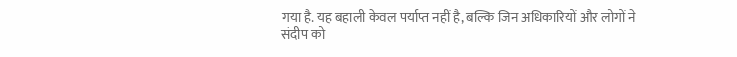गया है. यह बहाली केवल पर्याप्त नहीं है, बल्कि जिन अधिकारियों और लोगों ने संदीप को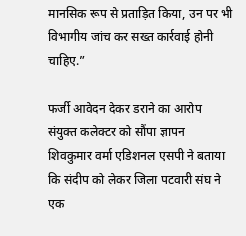मानसिक रूप से प्रताड़ित किया, उन पर भी विभागीय जांच कर सख्त कार्रवाई होनी चाहिए.”

फर्जी आवेदन देकर डराने का आरोप
संयुक्त कलेक्टर को सौंपा ज्ञापन
शिवकुमार वर्मा एडिशनल एसपी ने बताया कि संदीप को लेकर जिला पटवारी संघ ने एक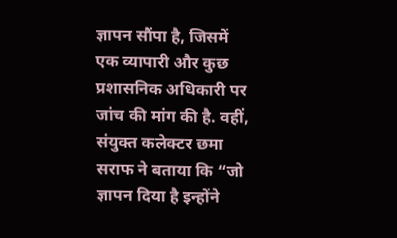ज्ञापन सौंपा है, जिसमें एक व्यापारी और कुछ प्रशासनिक अधिकारी पर जांच की मांग की है. वहीं, संयुक्त कलेक्टर छमा सराफ ने बताया कि “जो ज्ञापन दिया है इन्होंने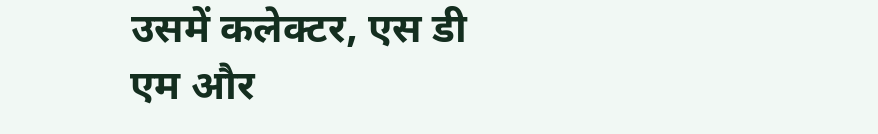उसमें कलेक्टर, एस डी एम और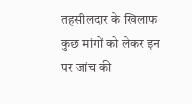तहसीलदार के खिलाफ कुछ मांगों को लेकर इन पर जांच की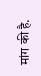मांग की है.